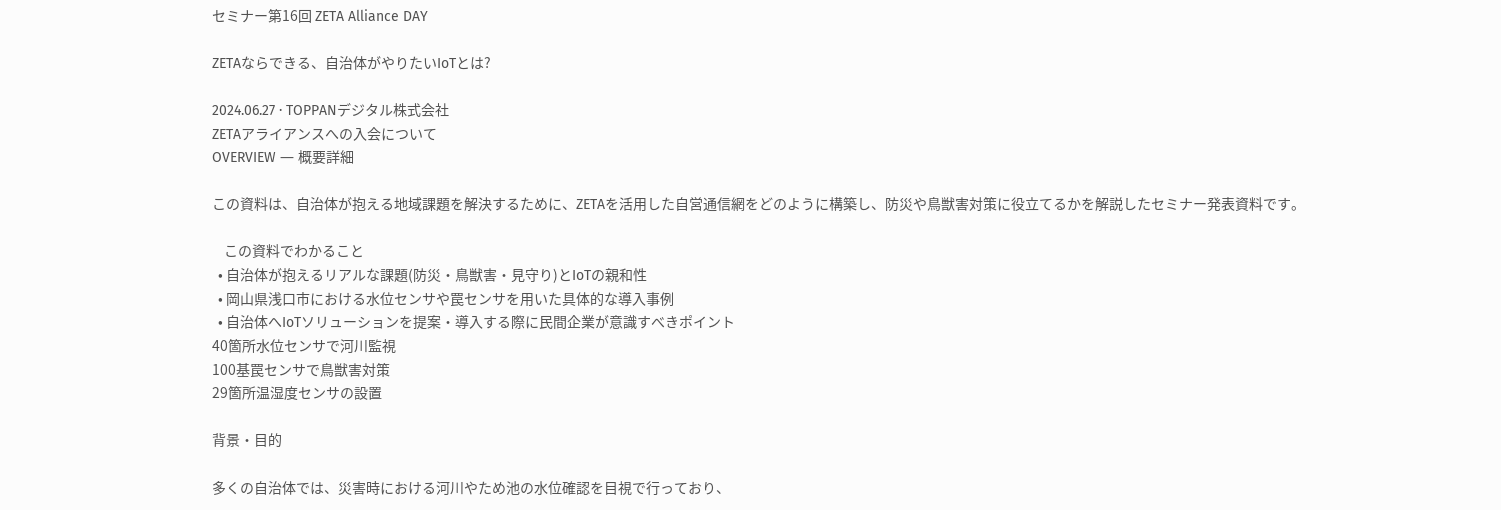セミナー第16回 ZETA Alliance DAY

ZETAならできる、自治体がやりたいIoTとは?

2024.06.27 · TOPPANデジタル株式会社
ZETAアライアンスへの入会について
OVERVIEW ― 概要詳細

この資料は、自治体が抱える地域課題を解決するために、ZETAを活用した自営通信網をどのように構築し、防災や鳥獣害対策に役立てるかを解説したセミナー発表資料です。

    この資料でわかること
  • 自治体が抱えるリアルな課題(防災・鳥獣害・見守り)とIoTの親和性
  • 岡山県浅口市における水位センサや罠センサを用いた具体的な導入事例
  • 自治体へIoTソリューションを提案・導入する際に民間企業が意識すべきポイント
40箇所水位センサで河川監視
100基罠センサで鳥獣害対策
29箇所温湿度センサの設置

背景・目的

多くの自治体では、災害時における河川やため池の水位確認を目視で行っており、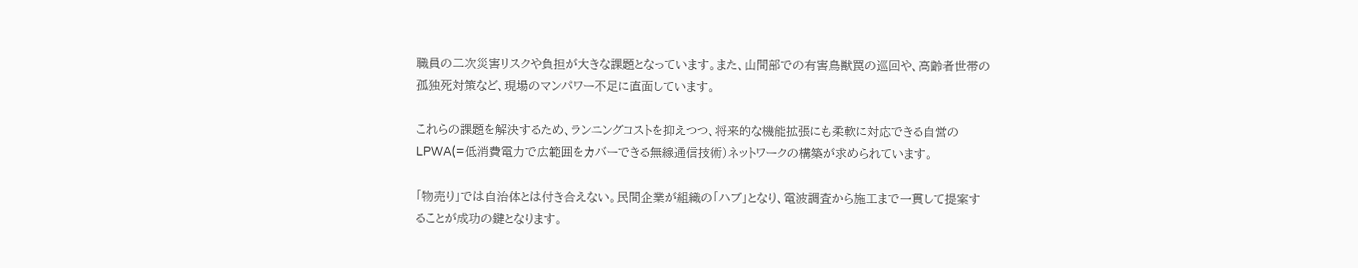職員の二次災害リスクや負担が大きな課題となっています。また、山間部での有害鳥獣罠の巡回や、高齢者世帯の孤独死対策など、現場のマンパワー不足に直面しています。

これらの課題を解決するため、ランニングコストを抑えつつ、将来的な機能拡張にも柔軟に対応できる自営のLPWA(=低消費電力で広範囲をカバーできる無線通信技術)ネットワークの構築が求められています。

「物売り」では自治体とは付き合えない。民間企業が組織の「ハブ」となり、電波調査から施工まで一貫して提案することが成功の鍵となります。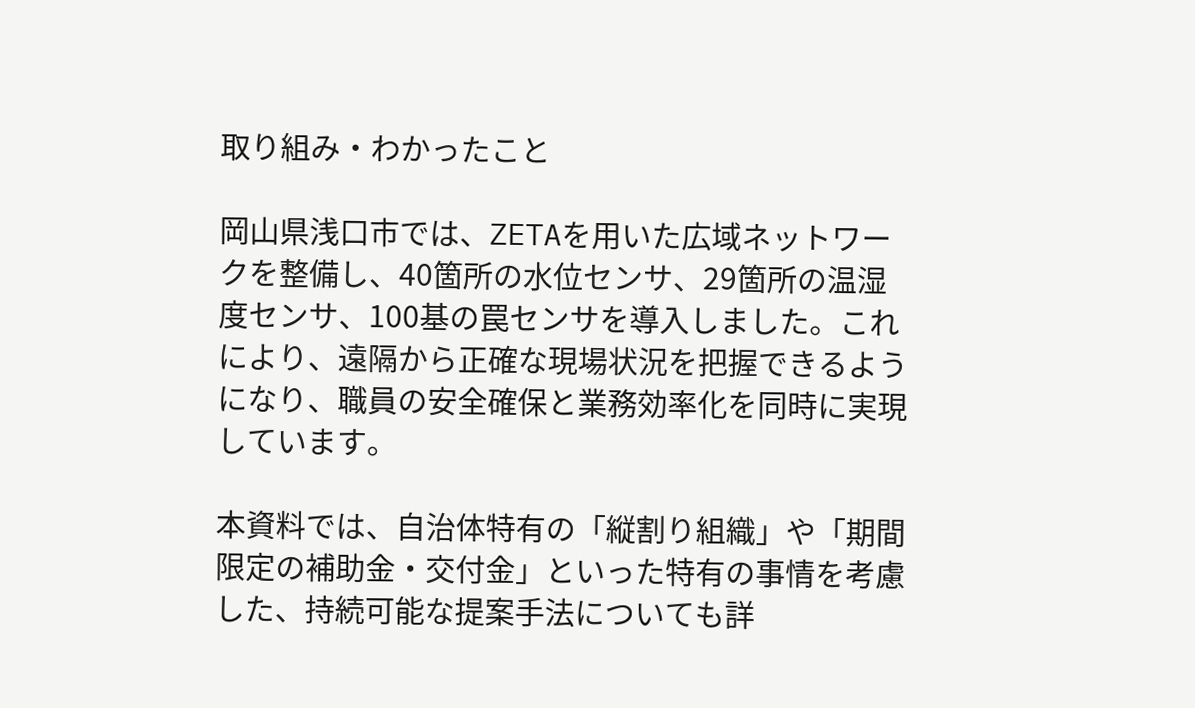取り組み・わかったこと

岡山県浅口市では、ZETAを用いた広域ネットワークを整備し、40箇所の水位センサ、29箇所の温湿度センサ、100基の罠センサを導入しました。これにより、遠隔から正確な現場状況を把握できるようになり、職員の安全確保と業務効率化を同時に実現しています。

本資料では、自治体特有の「縦割り組織」や「期間限定の補助金・交付金」といった特有の事情を考慮した、持続可能な提案手法についても詳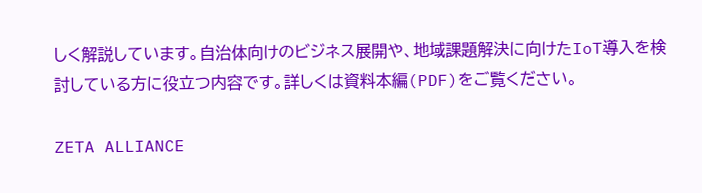しく解説しています。自治体向けのビジネス展開や、地域課題解決に向けたIoT導入を検討している方に役立つ内容です。詳しくは資料本編(PDF)をご覧ください。

ZETA ALLIANCE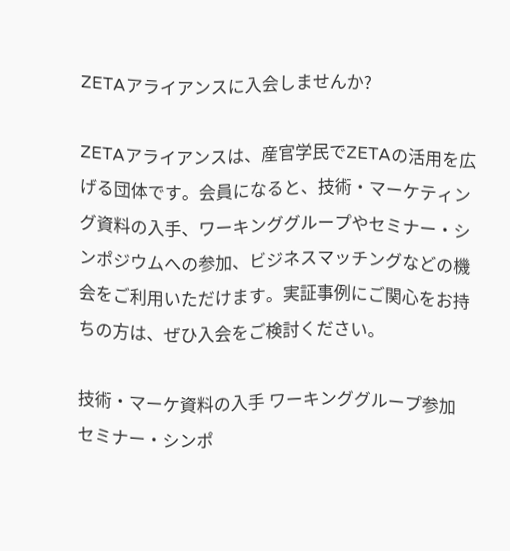ZETAアライアンスに入会しませんか?

ZETAアライアンスは、産官学民でZETAの活用を広げる団体です。会員になると、技術・マーケティング資料の入手、ワーキンググループやセミナー・シンポジウムへの参加、ビジネスマッチングなどの機会をご利用いただけます。実証事例にご関心をお持ちの方は、ぜひ入会をご検討ください。

技術・マーケ資料の入手 ワーキンググループ参加 セミナー・シンポ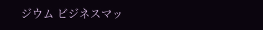ジウム ビジネスマッ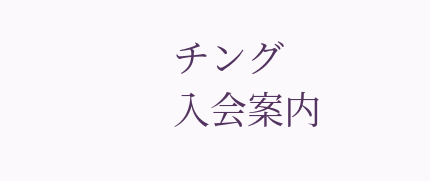チング
入会案内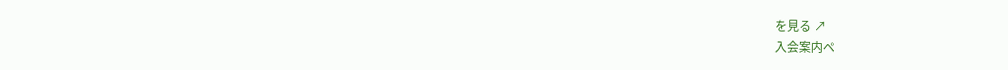を見る ↗
入会案内ペ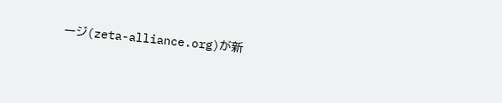ージ(zeta-alliance.org)が新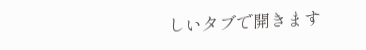しいタブで開きます